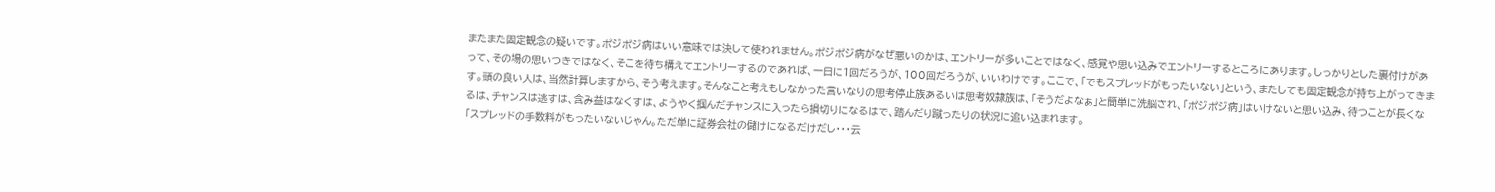またまた固定観念の疑いです。ポジポジ病はいい意味では決して使われません。ポジポジ病がなぜ悪いのかは、エントリーが多いことではなく、感覚や思い込みでエントリーするところにあります。しっかりとした裏付けがあって、その場の思いつきではなく、そこを待ち構えてエントリーするのであれば、一日に1回だろうが、100回だろうが、いいわけです。ここで、「でもスプレッドがもったいない」という、またしても固定観念が持ち上がってきます。頭の良い人は、当然計算しますから、そう考えます。そんなこと考えもしなかった言いなりの思考停止族あるいは思考奴隷族は、「そうだよなぁ」と簡単に洗脳され、「ポジポジ病」はいけないと思い込み、待つことが長くなるは、チャンスは逃すは、含み益はなくすは、ようやく掴んだチャンスに入ったら損切りになるはで、踏んだり蹴ったりの状況に追い込まれます。
「スプレッドの手数料がもったいないじゃん。ただ単に証券会社の儲けになるだけだし・・・云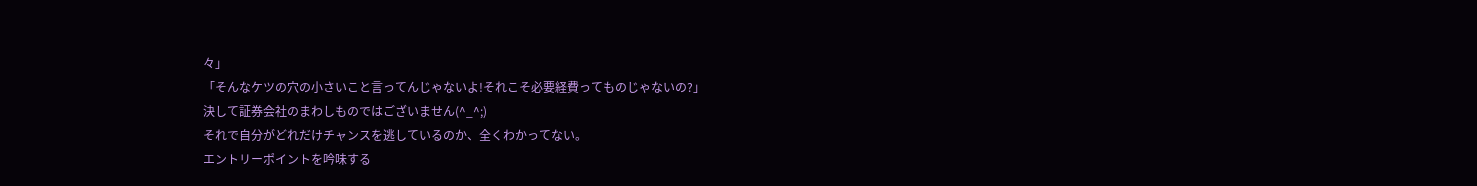々」
「そんなケツの穴の小さいこと言ってんじゃないよ!それこそ必要経費ってものじゃないの?」
決して証券会社のまわしものではございません(^_^;)
それで自分がどれだけチャンスを逃しているのか、全くわかってない。
エントリーポイントを吟味する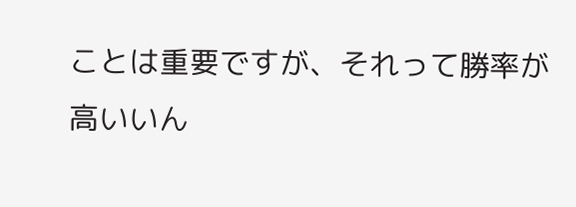ことは重要ですが、それって勝率が高いいん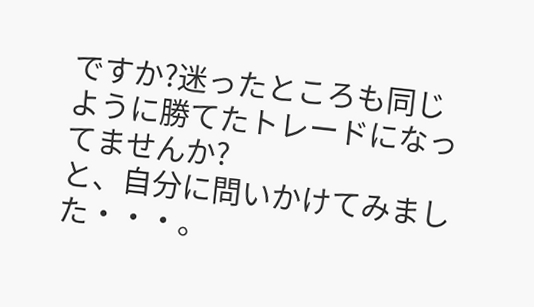ですか?迷ったところも同じように勝てたトレードになってませんか?
と、自分に問いかけてみました・・・。